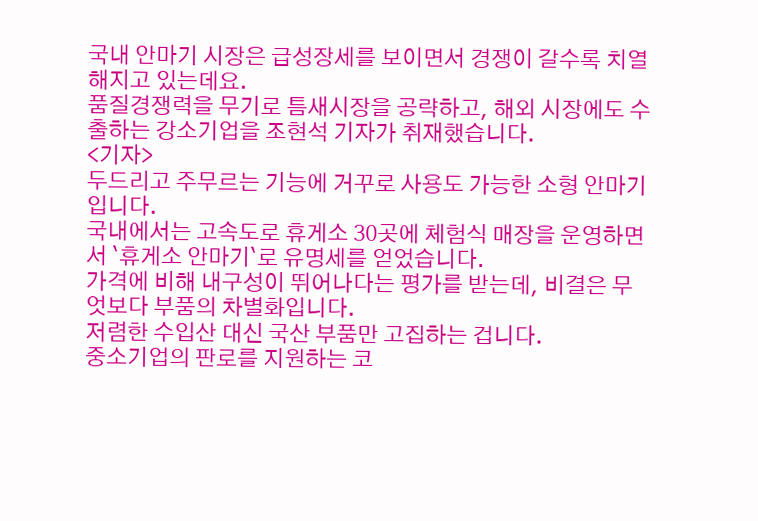국내 안마기 시장은 급성장세를 보이면서 경쟁이 갈수록 치열해지고 있는데요.
품질경쟁력을 무기로 틈새시장을 공략하고, 해외 시장에도 수출하는 강소기업을 조현석 기자가 취재했습니다.
<기자>
두드리고 주무르는 기능에 거꾸로 사용도 가능한 소형 안마기입니다.
국내에서는 고속도로 휴게소 30곳에 체험식 매장을 운영하면서 `휴게소 안마기`로 유명세를 얻었습니다.
가격에 비해 내구성이 뛰어나다는 평가를 받는데, 비결은 무엇보다 부품의 차별화입니다.
저렴한 수입산 대신 국산 부품만 고집하는 겁니다.
중소기업의 판로를 지원하는 코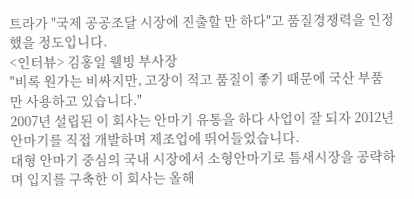트라가 "국제 공공조달 시장에 진출할 만 하다"고 품질경쟁력을 인정했을 정도입니다.
<인터뷰> 김홍일 웰빙 부사장
"비록 원가는 비싸지만, 고장이 적고 품질이 좋기 때문에 국산 부품만 사용하고 있습니다."
2007년 설립된 이 회사는 안마기 유통을 하다 사업이 잘 되자 2012년 안마기를 직접 개발하며 제조업에 뛰어들었습니다.
대형 안마기 중심의 국내 시장에서 소형안마기로 틈새시장을 공략하며 입지를 구축한 이 회사는 올해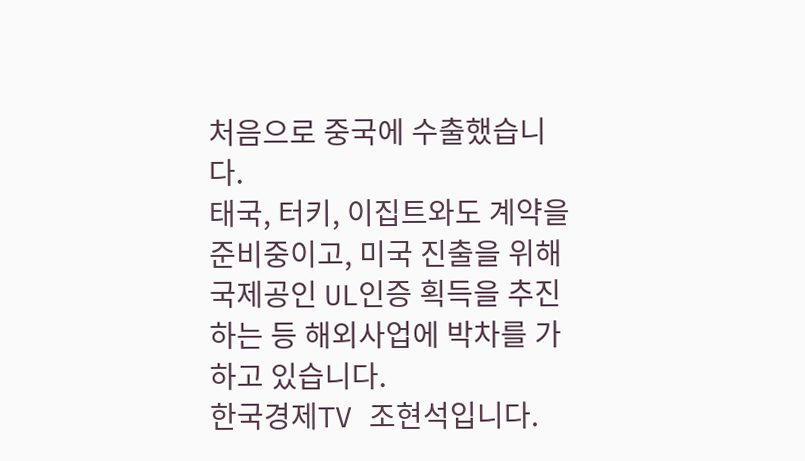처음으로 중국에 수출했습니다.
태국, 터키, 이집트와도 계약을 준비중이고, 미국 진출을 위해 국제공인 UL인증 획득을 추진하는 등 해외사업에 박차를 가하고 있습니다.
한국경제TV 조현석입니다.